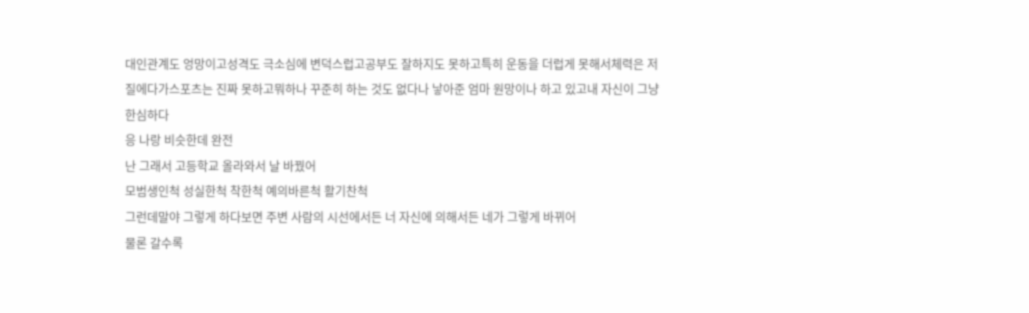대인관계도 엉망이고성격도 극소심에 변덕스럽고공부도 잘하지도 못하고특히 운동을 더럽게 못해서체력은 저질에다가스포츠는 진짜 못하고뭐하나 꾸준히 하는 것도 없다나 낳아준 엄마 원망이나 하고 있고내 자신이 그냥 한심하다
응 나랑 비슷한데 완전
난 그래서 고등학교 올라와서 날 바꿨어
모범생인척 성실한척 착한척 예의바른척 활기찬척
그런데말야 그렇게 하다보면 주변 사람의 시선에서든 너 자신에 의해서든 네가 그렇게 바뀌어
물론 갈수록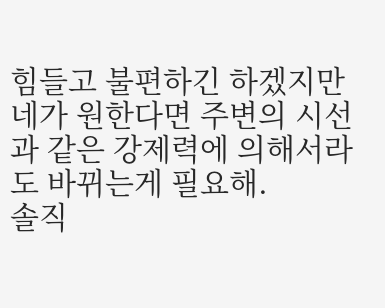힘들고 불편하긴 하겠지만 네가 원한다면 주변의 시선과 같은 강제력에 의해서라도 바뀌는게 필요해.
솔직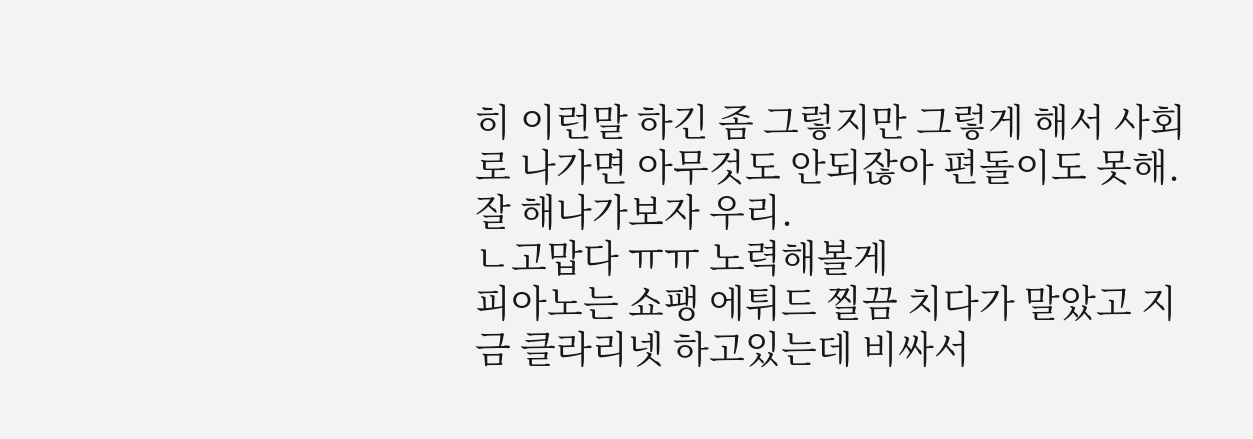히 이런말 하긴 좀 그렇지만 그렇게 해서 사회로 나가면 아무것도 안되잖아 편돌이도 못해. 잘 해나가보자 우리.
ㄴ고맙다 ㅠㅠ 노력해볼게
피아노는 쇼팽 에튀드 찔끔 치다가 말았고 지금 클라리넷 하고있는데 비싸서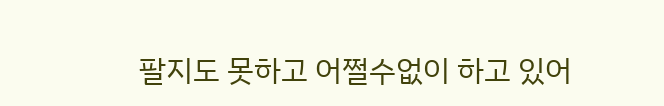팔지도 못하고 어쩔수없이 하고 있어